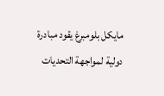مايكل بلومبرغ يقود مبادرة دولية لمواجهة التحديات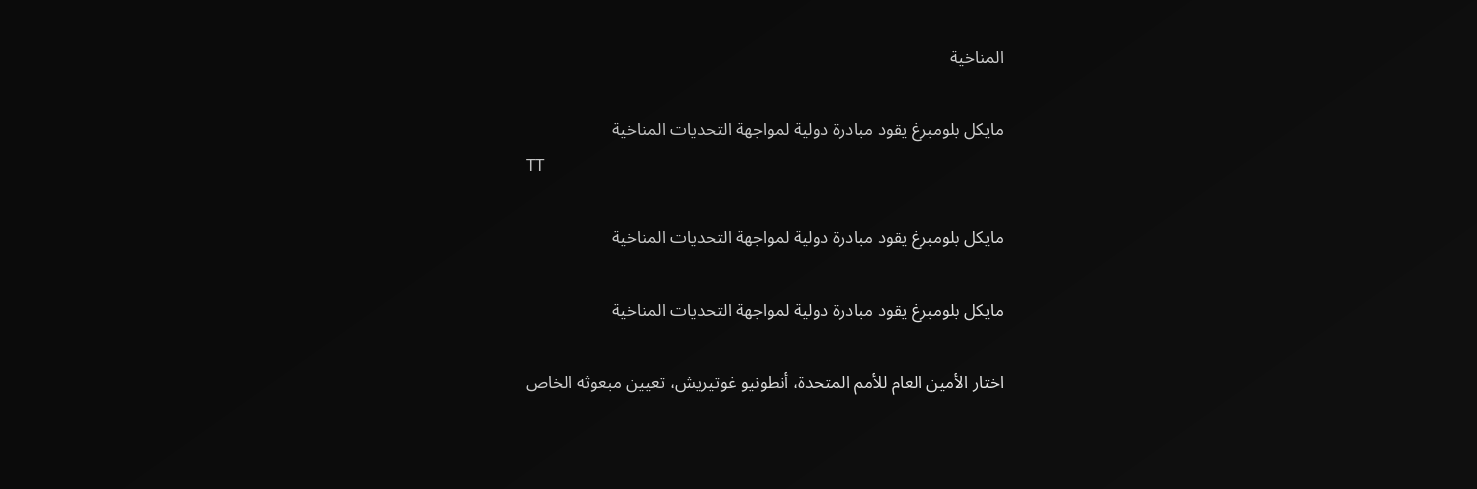المناخية

مايكل بلومبرغ يقود مبادرة دولية لمواجهة التحديات المناخية
TT

مايكل بلومبرغ يقود مبادرة دولية لمواجهة التحديات المناخية

مايكل بلومبرغ يقود مبادرة دولية لمواجهة التحديات المناخية

اختار الأمين العام للأمم المتحدة، أنطونيو غوتيريش، تعيين مبعوثه الخاص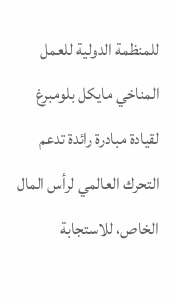للمنظمة الدولية للعمل المناخي مايكل بلومبرغ لقيادة مبادرة رائدة تدعم التحرك العالمي لرأس المال الخاص، للاستجابة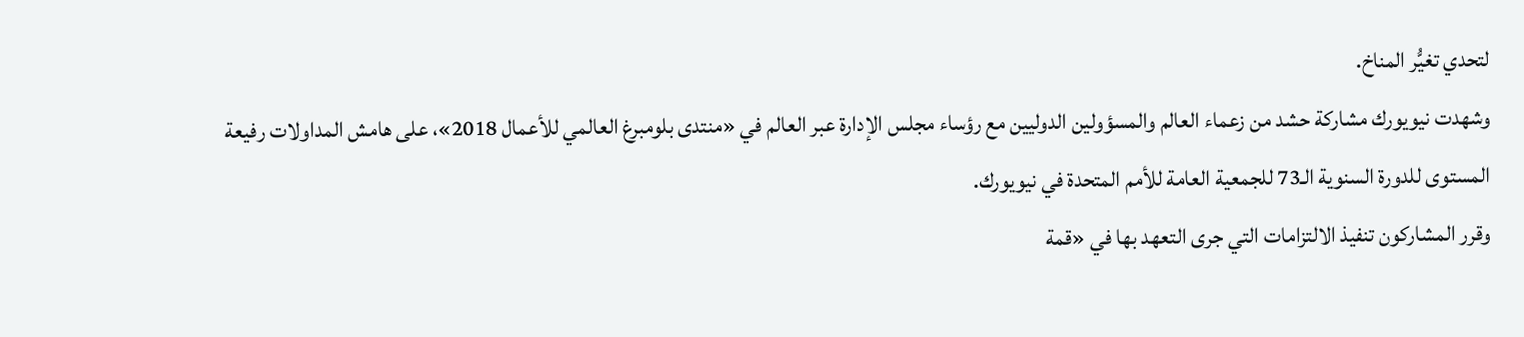لتحدي تغيُّر المناخ.
وشهدت نيويورك مشاركة حشد من زعماء العالم والمسؤولين الدوليين مع رؤساء مجلس الإدارة عبر العالم في «منتدى بلومبرغ العالمي للأعمال 2018»، على هامش المداولات رفيعة المستوى للدورة السنوية الـ73 للجمعية العامة للأمم المتحدة في نيويورك.
وقرر المشاركون تنفيذ الالتزامات التي جرى التعهد بها في «قمة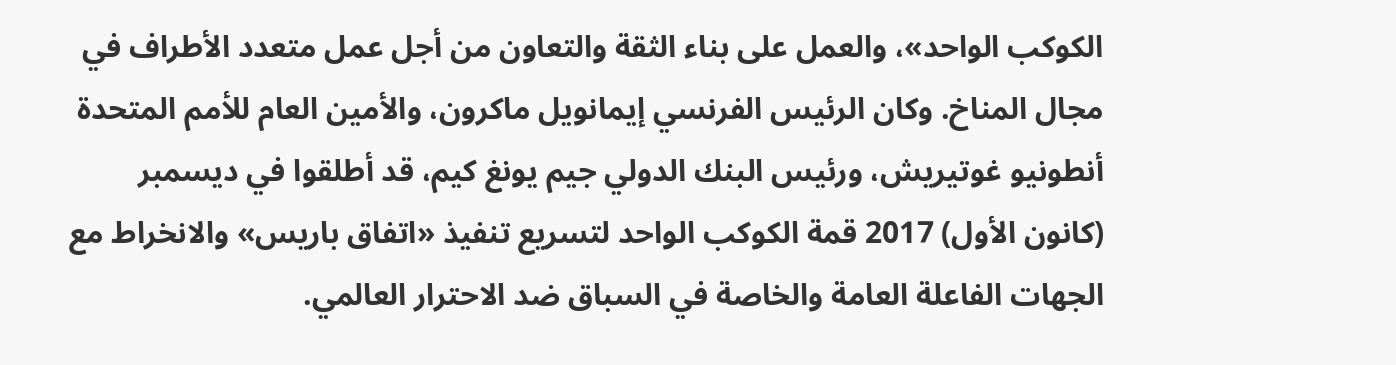الكوكب الواحد»، والعمل على بناء الثقة والتعاون من أجل عمل متعدد الأطراف في مجال المناخ. وكان الرئيس الفرنسي إيمانويل ماكرون، والأمين العام للأمم المتحدة أنطونيو غوتيريش، ورئيس البنك الدولي جيم يونغ كيم، قد أطلقوا في ديسمبر (كانون الأول) 2017 قمة الكوكب الواحد لتسريع تنفيذ «اتفاق باريس» والانخراط مع الجهات الفاعلة العامة والخاصة في السباق ضد الاحترار العالمي.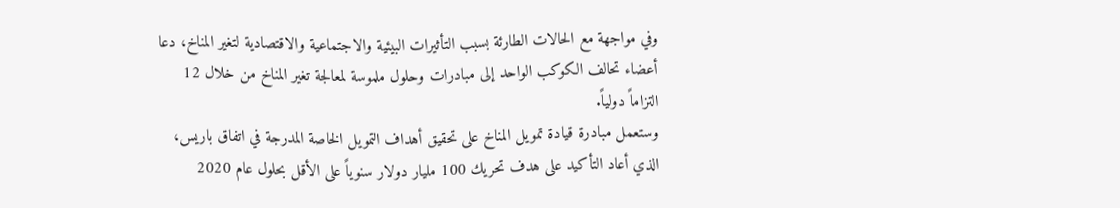وفي مواجهة مع الحالات الطارئة بسبب التأثيرات البيئية والاجتماعية والاقتصادية لتغير المناخ، دعا أعضاء تحالف الكوكب الواحد إلى مبادرات وحلول ملموسة لمعالجة تغير المناخ من خلال 12 التزاماً دولياً.
وستعمل مبادرة قيادة تمويل المناخ على تحقيق أهداف التمويل الخاصة المدرجة في اتفاق باريس، الذي أعاد التأكيد على هدف تحريك 100 مليار دولار سنوياً على الأقل بحلول عام 2020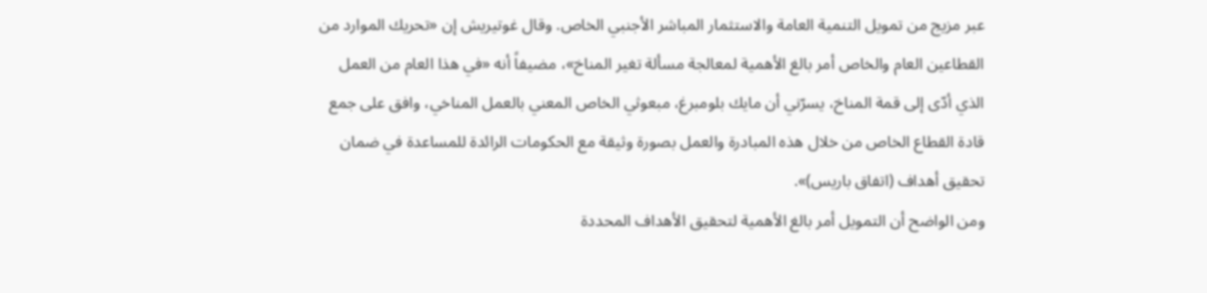عبر مزيج من تمويل التنمية العامة والاستثمار المباشر الأجنبي الخاص. وقال غوتيريش إن «تحريك الموارد من القطاعين العام والخاص أمر بالغ الأهمية لمعالجة مسألة تغير المناخ»، مضيفاً أنه «في هذا العام من العمل الذي أدّى إلى قمة المناخ، يسرّني أن مايك بلومبرغ، مبعوثي الخاص المعني بالعمل المناخي، وافق على جمع قادة القطاع الخاص من خلال هذه المبادرة والعمل بصورة وثيقة مع الحكومات الرائدة للمساعدة في ضمان تحقيق أهداف (اتفاق باريس)».
ومن الواضح أن التمويل أمر بالغ الأهمية لتحقيق الأهداف المحددة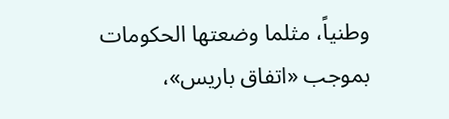وطنياً، مثلما وضعتها الحكومات بموجب «اتفاق باريس»،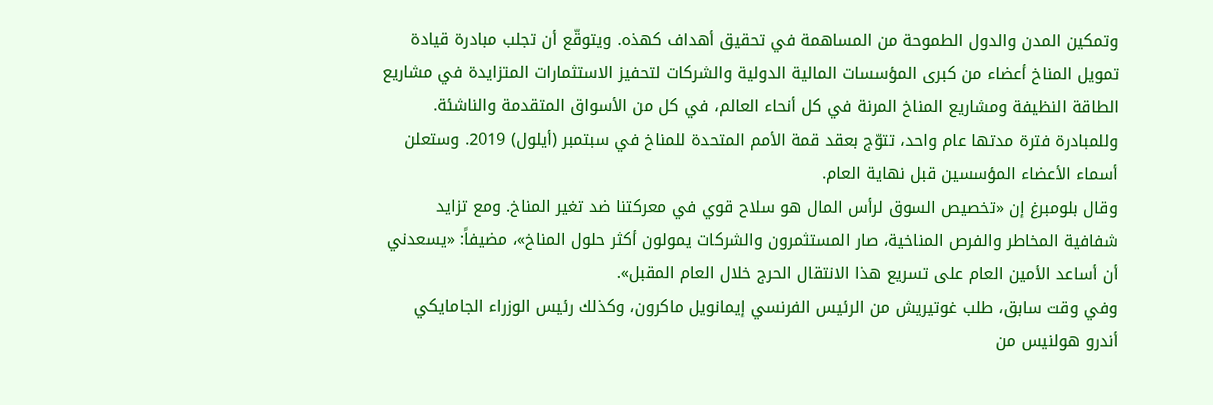وتمكين المدن والدول الطموحة من المساهمة في تحقيق أهداف كهذه. ويتوقّع أن تجلب مبادرة قيادة تمويل المناخ أعضاء من كبرى المؤسسات المالية الدولية والشركات لتحفيز الاستثمارات المتزايدة في مشاريع الطاقة النظيفة ومشاريع المناخ المرنة في كل أنحاء العالم، في كل من الأسواق المتقدمة والناشئة. وللمبادرة فترة مدتها عام واحد، تتوّج بعقد قمة الأمم المتحدة للمناخ في سبتمبر (أيلول) 2019. وستعلن أسماء الأعضاء المؤسسين قبل نهاية العام.
وقال بلومبرغ إن «تخصيص السوق لرأس المال هو سلاح قوي في معركتنا ضد تغير المناخ. ومع تزايد شفافية المخاطر والفرص المناخية، صار المستثمرون والشركات يمولون أكثر حلول المناخ»، مضيفاً: «يسعدني أن أساعد الأمين العام على تسريع هذا الانتقال الحرج خلال العام المقبل».
وفي وقت سابق، طلب غوتيريش من الرئيس الفرنسي إيمانويل ماكرون، وكذلك رئيس الوزراء الجامايكي أندرو هولنيس من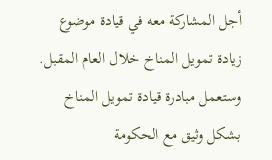أجل المشاركة معه في قيادة موضوع زيادة تمويل المناخ خلال العام المقبل. وستعمل مبادرة قيادة تمويل المناخ بشكل وثيق مع الحكومة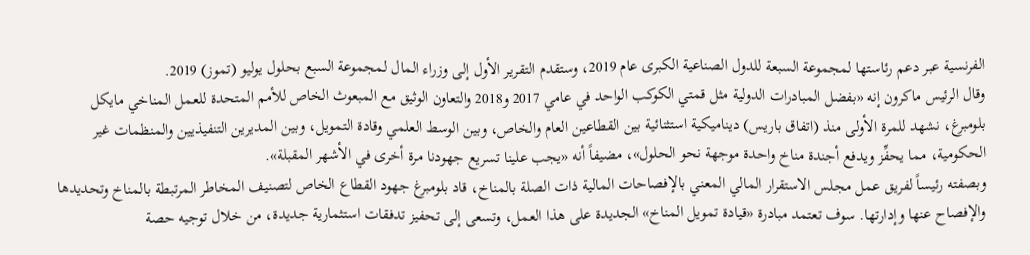الفرنسية عبر دعم رئاستها لمجموعة السبعة للدول الصناعية الكبرى عام 2019، وستقدم التقرير الأول إلى وزراء المال لمجموعة السبع بحلول يوليو (تموز) 2019.
وقال الرئيس ماكرون إنه «بفضل المبادرات الدولية مثل قمتي الكوكب الواحد في عامي 2017 و2018 والتعاون الوثيق مع المبعوث الخاص للأمم المتحدة للعمل المناخي مايكل بلومبرغ، نشهد للمرة الأولى منذ (اتفاق باريس) ديناميكية استثنائية بين القطاعين العام والخاص، وبين الوسط العلمي وقادة التمويل، وبين المديرين التنفيذيين والمنظمات غير الحكومية، مما يحفِّز ويدفع أجندة مناخ واحدة موجهة نحو الحلول»، مضيفاً أنه «يجب علينا تسريع جهودنا مرة أخرى في الأشهر المقبلة».
وبصفته رئيساً لفريق عمل مجلس الاستقرار المالي المعني بالإفصاحات المالية ذات الصلة بالمناخ، قاد بلومبرغ جهود القطاع الخاص لتصنيف المخاطر المرتبطة بالمناخ وتحديدها والإفصاح عنها وإدارتها. سوف تعتمد مبادرة «قيادة تمويل المناخ» الجديدة على هذا العمل، وتسعى إلى تحفيز تدفقات استثمارية جديدة، من خلال توجيه حصة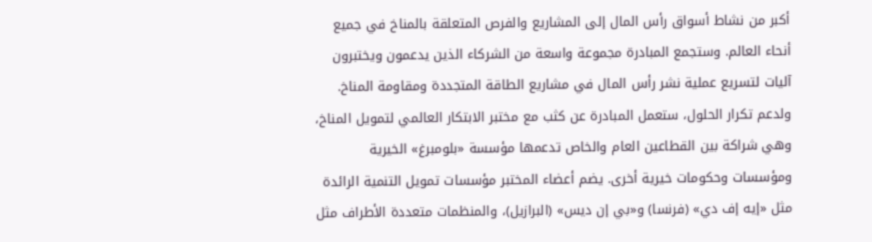أكبر من نشاط أسواق رأس المال إلى المشاريع والفرص المتعلقة بالمناخ في جميع أنحاء العالم. وستجمع المبادرة مجموعة واسعة من الشركاء الذين يدعمون ويختبرون آليات لتسريع عملية نشر رأس المال في مشاريع الطاقة المتجددة ومقاومة المناخ.
ولدعم تكرار الحلول، ستعمل المبادرة عن كثب مع مختبر الابتكار العالمي لتمويل المناخ، وهي شراكة بين القطاعين العام والخاص تدعمها مؤسسة «بلومبرغ» الخيرية ومؤسسات وحكومات خيرية أخرى. يضم أعضاء المختبر مؤسسات تمويل التنمية الرائدة مثل «إيه إف دي» (فرنسا) و«بي إن ديس» (البرازيل)، والمنظمات متعددة الأطراف مثل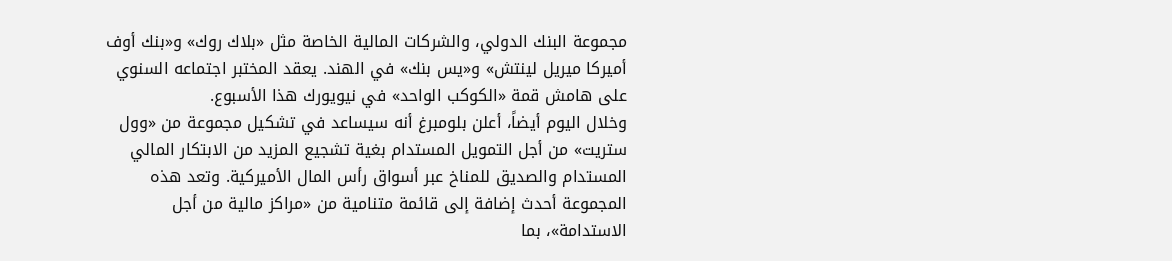مجموعة البنك الدولي، والشركات المالية الخاصة مثل «بلاك روك» و«بنك أوف أميركا ميريل لينتش» و«يس بنك» في الهند. يعقد المختبر اجتماعه السنوي على هامش قمة «الكوكب الواحد» في نيويورك هذا الأسبوع.
وخلال اليوم أيضاً، أعلن بلومبرغ أنه سيساعد في تشكيل مجموعة من «وول ستريت» من أجل التمويل المستدام بغية تشجيع المزيد من الابتكار المالي المستدام والصديق للمناخ عبر أسواق رأس المال الأميركية. وتعد هذه المجموعة أحدث إضافة إلى قائمة متنامية من «مراكز مالية من أجل الاستدامة»، بما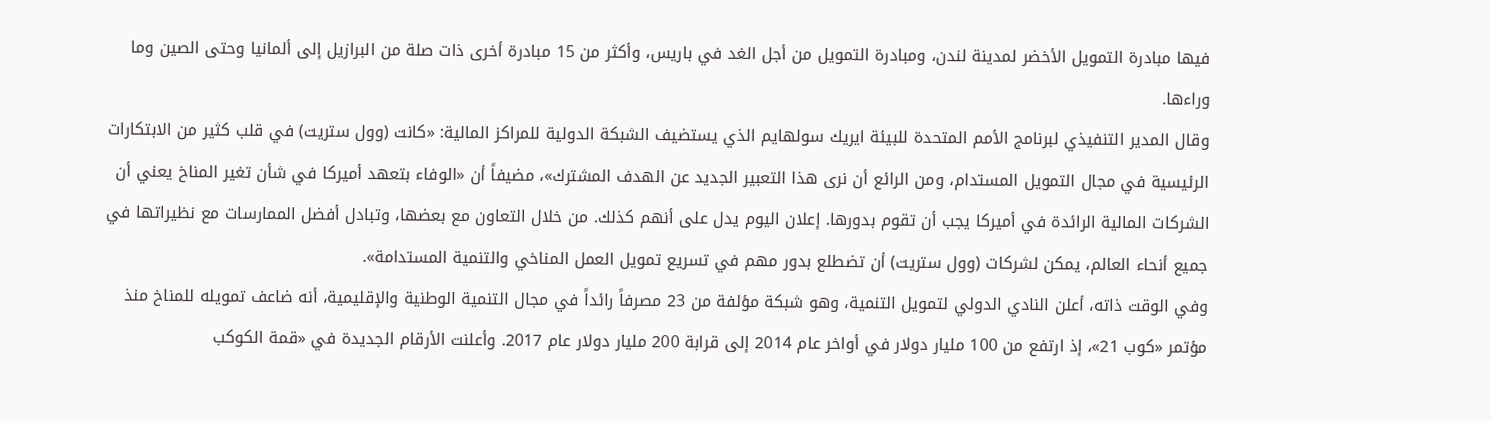فيها مبادرة التمويل الأخضر لمدينة لندن، ومبادرة التمويل من أجل الغد في باريس، وأكثر من 15 مبادرة أخرى ذات صلة من البرازيل إلى ألمانيا وحتى الصين وما وراءها.
وقال المدير التنفيذي لبرنامج الأمم المتحدة للبيئة ايريك سولهايم الذي يستضيف الشبكة الدولية للمراكز المالية: «كانت (وول ستريت) في قلب كثير من الابتكارات الرئيسية في مجال التمويل المستدام، ومن الرائع أن نرى هذا التعبير الجديد عن الهدف المشترك»، مضيفاً أن «الوفاء بتعهد أميركا في شأن تغير المناخ يعني أن الشركات المالية الرائدة في أميركا يجب أن تقوم بدورها. إعلان اليوم يدل على أنهم كذلك. من خلال التعاون مع بعضها، وتبادل أفضل الممارسات مع نظيراتها في جميع أنحاء العالم، يمكن لشركات (وول ستريت) أن تضطلع بدور مهم في تسريع تمويل العمل المناخي والتنمية المستدامة».
وفي الوقت ذاته، أعلن النادي الدولي لتمويل التنمية، وهو شبكة مؤلفة من 23 مصرفاً رائداً في مجال التنمية الوطنية والإقليمية، أنه ضاعف تمويله للمناخ منذ مؤتمر «كوب 21»، إذ ارتفع من 100 مليار دولار في أواخر عام 2014 إلى قرابة 200 مليار دولار عام 2017. وأعلنت الأرقام الجديدة في «قمة الكوكب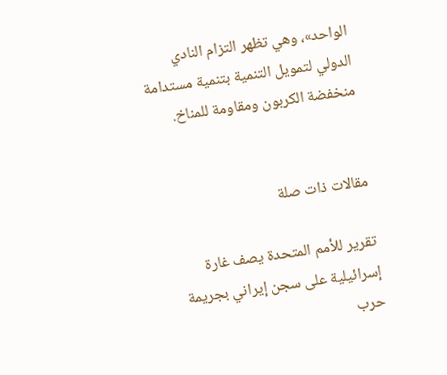الواحد»، وهي تظهر التزام النادي الدولي لتمويل التنمية بتنمية مستدامة منخفضة الكربون ومقاومة للمناخ.


مقالات ذات صلة

تقرير للأمم المتحدة يصف غارة إسرائيلية على سجن إيراني بجريمة حرب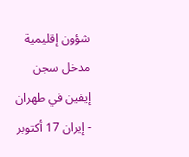شؤون إقليمية مدخل سجن إيفين في طهران - إيران 17 أكتوبر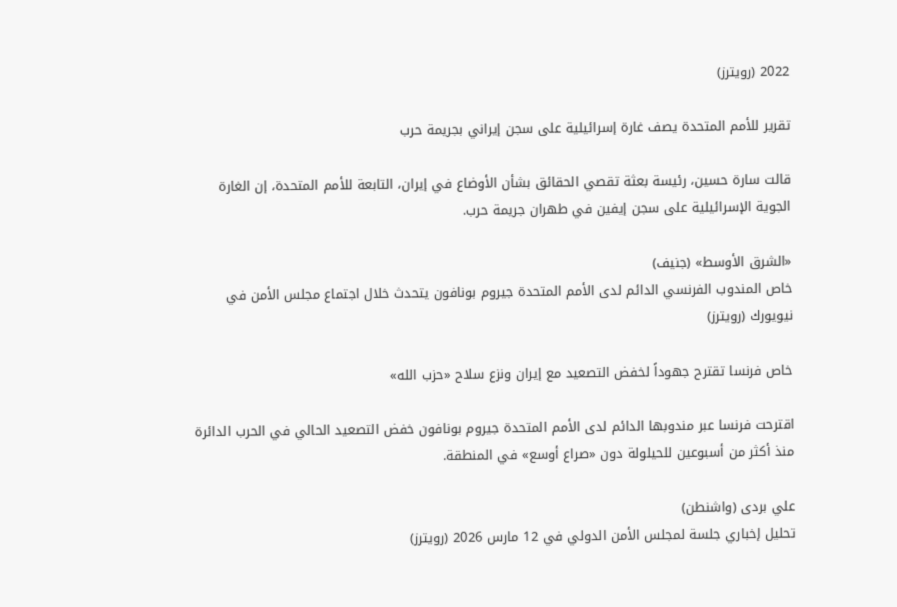2022 (رويترز)

تقرير للأمم المتحدة يصف غارة إسرائيلية على سجن إيراني بجريمة حرب

قالت سارة حسين، رئيسة بعثة تقصي الحقائق بشأن الأوضاع في إيران، التابعة للأمم المتحدة، إن الغارة الجوية الإسرائيلية على سجن إيفين في طهران جريمة حرب.

«الشرق الأوسط» (جنيف)
خاص المندوب الفرنسي الدائم لدى الأمم المتحدة جيروم بونافون يتحدث خلال اجتماع مجلس الأمن في نيويورك (رويترز)

خاص فرنسا تقترح جهوداً لخفض التصعيد مع إيران ونزع سلاح «حزب الله»

اقترحت فرنسا عبر مندوبها الدائم لدى الأمم المتحدة جيروم بونافون خفض التصعيد الحالي في الحرب الدائرة منذ أكثر من أسبوعين للحيلولة دون «صراع أوسع» في المنطقة.

علي بردى (واشنطن)
تحليل إخباري جلسة لمجلس الأمن الدولي في 12 مارس 2026 (رويترز)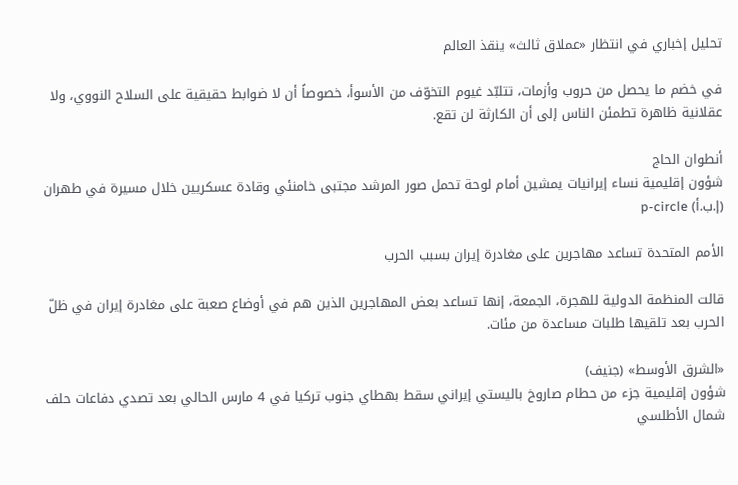تحليل إخباري في انتظار «عملاق ثالث» ينقذ العالم

في خضم ما يحصل من حروب وأزمات، تتلبّد غيوم التخوّف من الأسوأ، خصوصاً أن لا ضوابط حقيقية على السلاح النووي، ولا عقلانية ظاهرة تطمئن الناس إلى أن الكارثة لن تقع.

أنطوان الحاج
شؤون إقليمية نساء إيرانيات يمشين أمام لوحة تحمل صور المرشد مجتبى خامنئي وقادة عسكريين خلال مسيرة في طهران (إ.ب.أ) p-circle

الأمم المتحدة تساعد مهاجرين على مغادرة إيران بسبب الحرب

قالت المنظمة الدولية للهجرة، الجمعة، إنها تساعد بعض المهاجرين الذين هم في أوضاع صعبة على مغادرة إيران في ظلّ الحرب بعد تلقيها طلبات مساعدة من مئات.

«الشرق الأوسط» (جنيف)
شؤون إقليمية جزء من حطام صاروخ باليستي إيراني سقط بهطاي جنوب تركيا في 4 مارس الحالي بعد تصدي دفاعات حلف شمال الأطلسي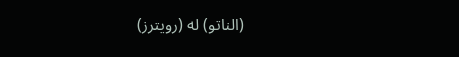(الناتو) له (رويترز)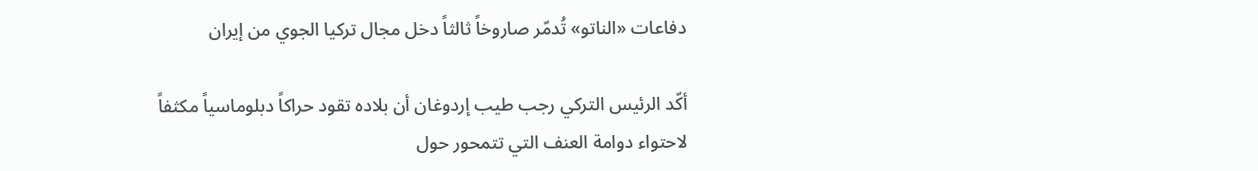دفاعات «الناتو» تُدمّر صاروخاً ثالثاً دخل مجال تركيا الجوي من إيران

أكّد الرئيس التركي رجب طيب إردوغان أن بلاده تقود حراكاً دبلوماسياً مكثفاً لاحتواء دوامة العنف التي تتمحور حول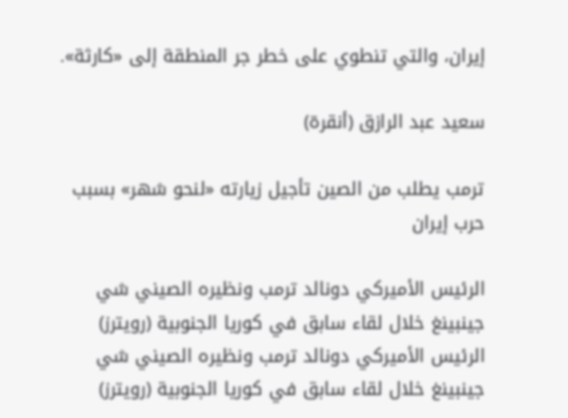إيران، والتي تنطوي على خطر جر المنطقة إلى «كارثة».

سعيد عبد الرازق (أنقرة)

ترمب يطلب من الصين تأجيل زيارته «لنحو شهر» بسبب حرب إيران

الرئيس الأميركي دونالد ترمب ونظيره الصيني شي جينبينغ خلال لقاء سابق في كوريا الجنوبية (رويترز)
الرئيس الأميركي دونالد ترمب ونظيره الصيني شي جينبينغ خلال لقاء سابق في كوريا الجنوبية (رويترز)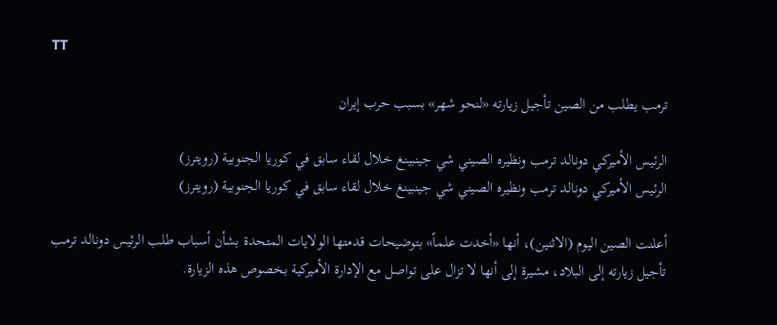TT

ترمب يطلب من الصين تأجيل زيارته «لنحو شهر» بسبب حرب إيران

الرئيس الأميركي دونالد ترمب ونظيره الصيني شي جينبينغ خلال لقاء سابق في كوريا الجنوبية (رويترز)
الرئيس الأميركي دونالد ترمب ونظيره الصيني شي جينبينغ خلال لقاء سابق في كوريا الجنوبية (رويترز)

أعلنت الصين اليوم (الاثنين)، أنها «أخدت علماً» بتوضيحات قدمتها الولايات المتحدة بشأن أسباب طلب الرئيس دونالد ترمب تأجيل زيارته إلى البلاد، مشيرة إلى أنها لا تزال على تواصل مع الإدارة الأميركية بخصوص هذه الزيارة.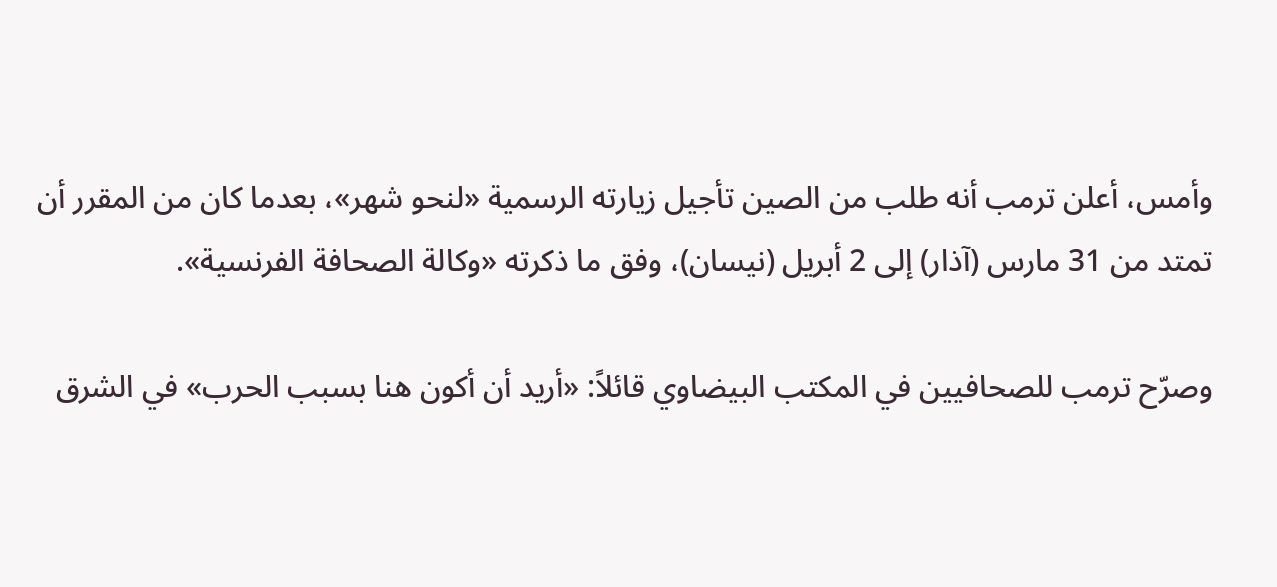وأمس، أعلن ترمب أنه طلب من الصين تأجيل زيارته الرسمية «لنحو شهر»، بعدما كان من المقرر أن تمتد من 31 مارس (آذار) إلى 2 أبريل (نيسان)، وفق ما ذكرته «وكالة الصحافة الفرنسية».

وصرّح ترمب للصحافيين في المكتب البيضاوي قائلاً: «أريد أن أكون هنا بسبب الحرب» في الشرق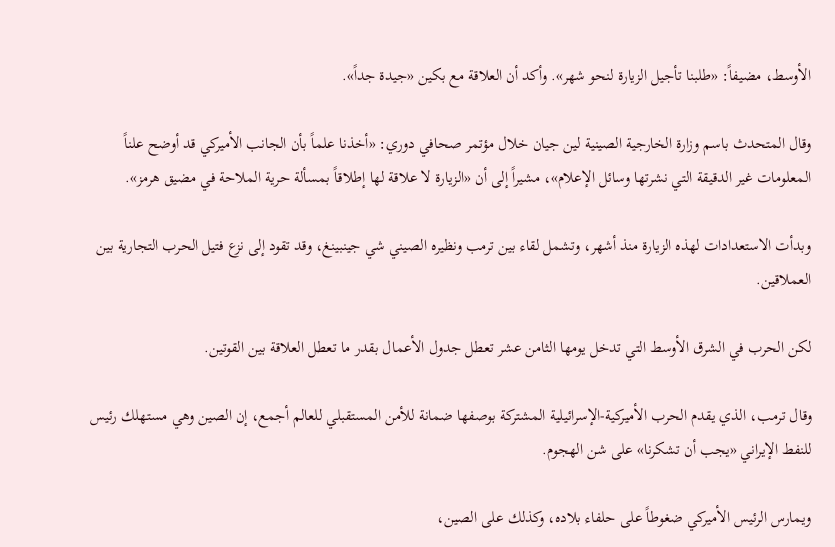الأوسط، مضيفاً: «طلبنا تأجيل الزيارة لنحو شهر». وأكد أن العلاقة مع بكين «جيدة جداً».

وقال المتحدث باسم وزارة الخارجية الصينية لين جيان خلال مؤتمر صحافي دوري: «أخذنا علماً بأن الجانب الأميركي قد أوضح علناً المعلومات غير الدقيقة التي نشرتها وسائل الإعلام»، مشيراً إلى أن «الزيارة لا علاقة لها إطلاقاً بمسألة حرية الملاحة في مضيق هرمز».

وبدأت الاستعدادات لهذه الزيارة منذ أشهر، وتشمل لقاء بين ترمب ونظيره الصيني شي جينبينغ، وقد تقود إلى نزع فتيل الحرب التجارية بين العملاقين.

لكن الحرب في الشرق الأوسط التي تدخل يومها الثامن عشر تعطل جدول الأعمال بقدر ما تعطل العلاقة بين القوتين.

وقال ترمب، الذي يقدم الحرب الأميركية-الإسرائيلية المشتركة بوصفها ضمانة للأمن المستقبلي للعالم أجمع، إن الصين وهي مستهلك رئيس للنفط الإيراني «يجب أن تشكرنا» على شن الهجوم.

ويمارس الرئيس الأميركي ضغوطاً على حلفاء بلاده، وكذلك على الصين،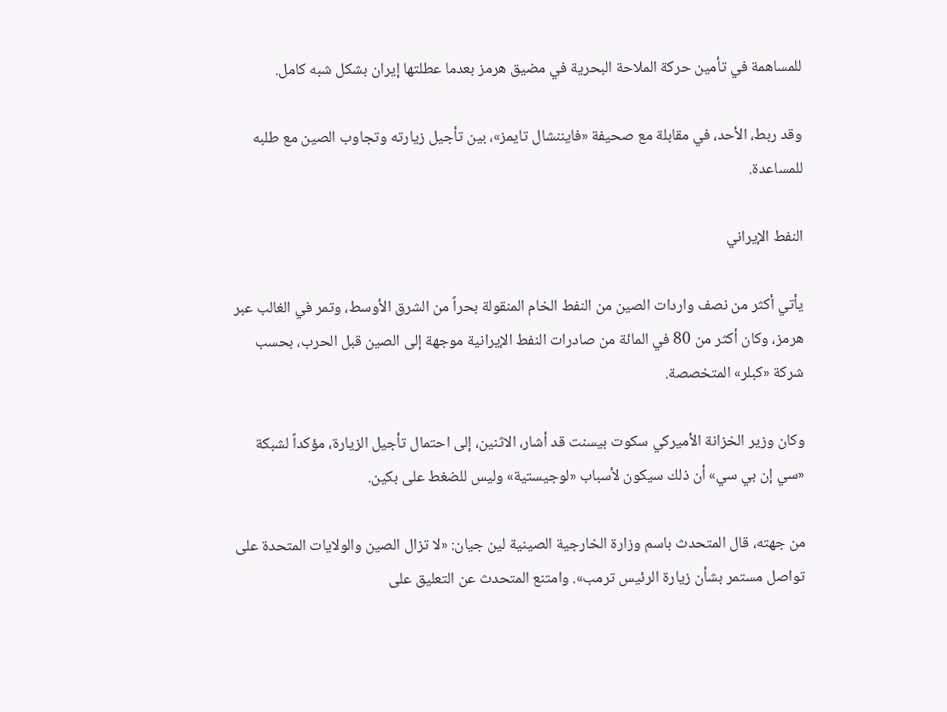للمساهمة في تأمين حركة الملاحة البحرية في مضيق هرمز بعدما عطلتها إيران بشكل شبه كامل.

وقد ربط، الأحد، في مقابلة مع صحيفة «فايننشال تايمز»، بين تأجيل زيارته وتجاوب الصين مع طلبه للمساعدة.

النفط الإيراني

يأتي أكثر من نصف واردات الصين من النفط الخام المنقولة بحراً من الشرق الأوسط، وتمر في الغالب عبر هرمز، وكان أكثر من 80 في المائة من صادرات النفط الإيرانية موجهة إلى الصين قبل الحرب، بحسب شركة «كبلر» المتخصصة.

وكان وزير الخزانة الأميركي سكوت بيسنت قد أشار، الاثنين، إلى احتمال تأجيل الزيارة، مؤكداً لشبكة «سي إن بي سي» أن ذلك سيكون لأسباب «لوجيستية» وليس للضغط على بكين.

من جهته، قال المتحدث باسم وزارة الخارجية الصينية لين جيان: «لا تزال الصين والولايات المتحدة على تواصل مستمر بشأن زيارة الرئيس ترمب». وامتنع المتحدث عن التعليق على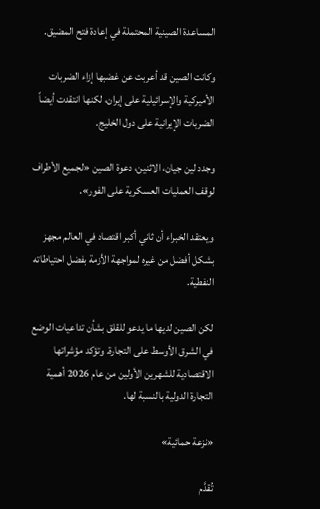المساعدة الصينية المحتملة في إعادة فتح المضيق.

وكانت الصين قد أعربت عن غضبها إزاء الضربات الأميركية والإسرائيلية على إيران، لكنها انتقدت أيضاً الضربات الإيرانية على دول الخليج.

وجدد لين جيان، الاثنين، دعوة الصين «لجميع الأطراف لوقف العمليات العسكرية على الفور».

ويعتقد الخبراء أن ثاني أكبر اقتصاد في العالم مجهز بشكل أفضل من غيره لمواجهة الأزمة بفضل احتياطاته النفطية.

لكن الصين لديها ما يدعو للقلق بشأن تداعيات الوضع في الشرق الأوسط على التجارة. وتؤكد مؤشراتها الاقتصادية للشهرين الأولين من عام 2026 أهمية التجارة الدولية بالنسبة لها.

«نزعة حمائية»

تُقدَّم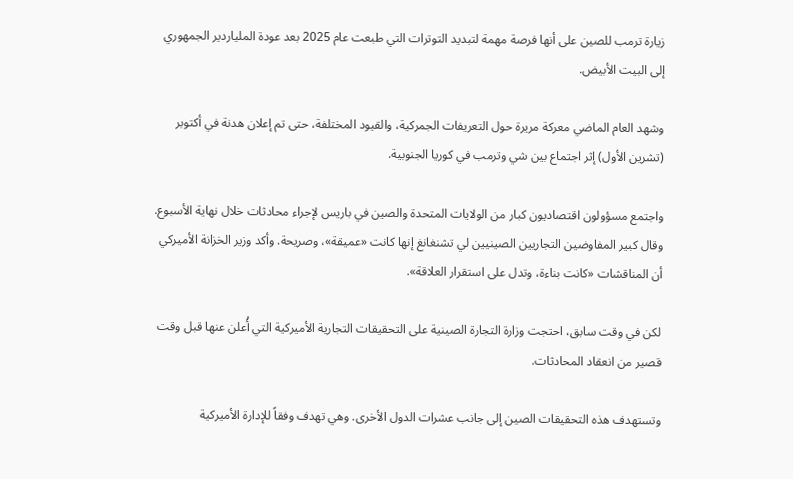زيارة ترمب للصين على أنها فرصة مهمة لتبديد التوترات التي طبعت عام 2025 بعد عودة الملياردير الجمهوري إلى البيت الأبيض.

وشهد العام الماضي معركة مريرة حول التعريفات الجمركية، والقيود المختلفة، حتى تم إعلان هدنة في أكتوبر (تشرين الأول) إثر اجتماع بين شي وترمب في كوريا الجنوبية.

واجتمع مسؤولون اقتصاديون كبار من الولايات المتحدة والصين في باريس لإجراء محادثات خلال نهاية الأسبوع. وقال كبير المفاوضين التجاريين الصينيين لي تشنغانغ إنها كانت «عميقة»، وصريحة. وأكد وزير الخزانة الأميركي أن المناقشات «كانت بناءة، وتدل على استقرار العلاقة».

لكن في وقت سابق، احتجت وزارة التجارة الصينية على التحقيقات التجارية الأميركية التي أُعلن عنها قبل وقت قصير من انعقاد المحادثات.

وتستهدف هذه التحقيقات الصين إلى جانب عشرات الدول الأخرى. وهي تهدف وفقاً للإدارة الأميركية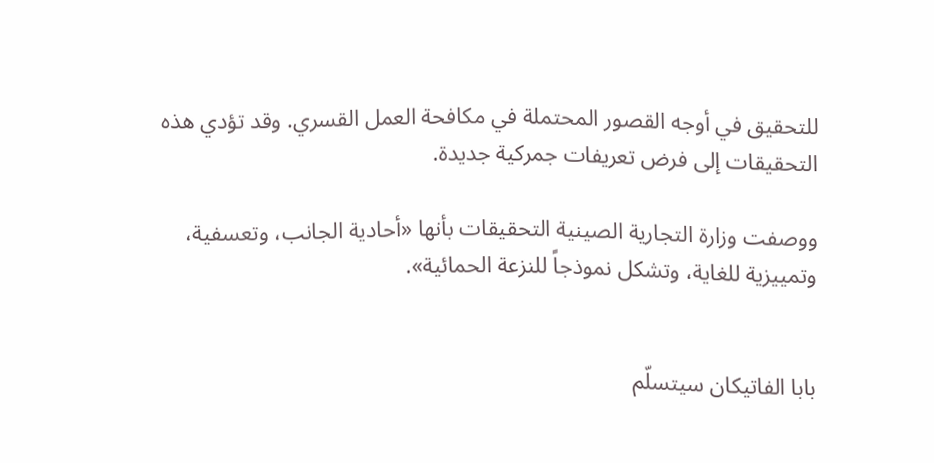للتحقيق في أوجه القصور المحتملة في مكافحة العمل القسري. وقد تؤدي هذه التحقيقات إلى فرض تعريفات جمركية جديدة.

ووصفت وزارة التجارية الصينية التحقيقات بأنها «أحادية الجانب، وتعسفية، وتمييزية للغاية، وتشكل نموذجاً للنزعة الحمائية».


بابا الفاتيكان سيتسلّم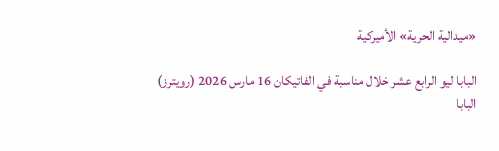«ميدالية الحرية» الأميركية

البابا ليو الرابع عشر خلال مناسبة في الفاتيكان 16 مارس 2026 (رويترز)
البابا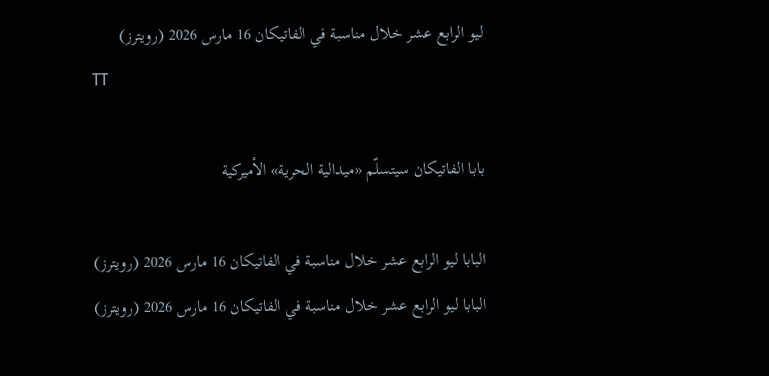ليو الرابع عشر خلال مناسبة في الفاتيكان 16 مارس 2026 (رويترز)
TT

بابا الفاتيكان سيتسلّم «ميدالية الحرية» الأميركية

البابا ليو الرابع عشر خلال مناسبة في الفاتيكان 16 مارس 2026 (رويترز)
البابا ليو الرابع عشر خلال مناسبة في الفاتيكان 16 مارس 2026 (رويترز)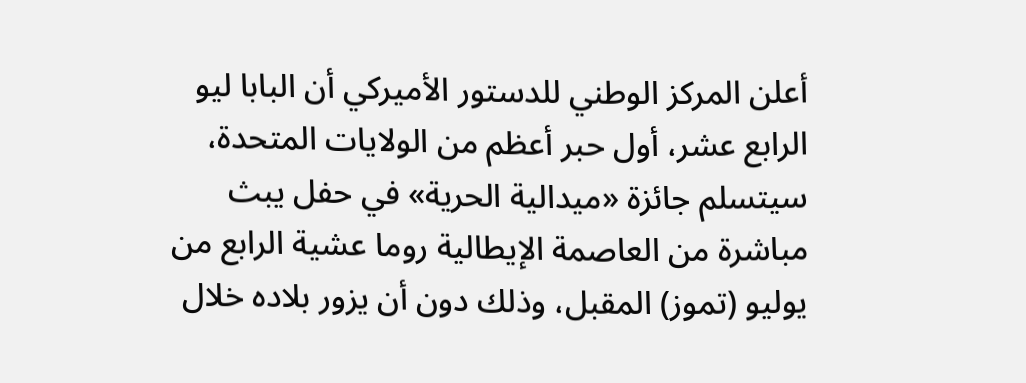أعلن المركز الوطني للدستور الأميركي أن البابا ليو الرابع عشر، أول حبر أعظم من الولايات المتحدة، سيتسلم جائزة «ميدالية الحرية» في حفل يبث مباشرة من العاصمة الإيطالية روما عشية الرابع من يوليو (تموز) المقبل، وذلك دون أن يزور بلاده خلال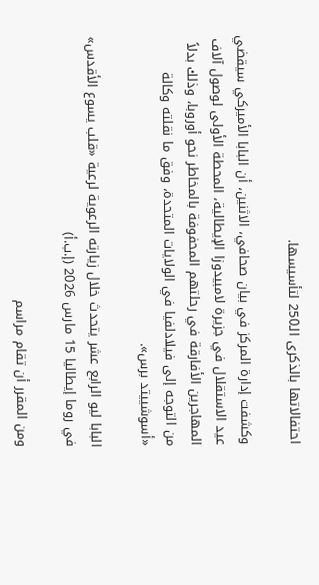احتفالاتها بالذكرى الـ250 لتأسيسها.

وكشفت إدارة المركز في بيان صحافي، الاثنين، أن البابا الأميركي سيقضي عيد الاستقلال في جزيرة لامبيدوزا الإيطالية، المحطة الأولى لوصول آلاف المهاجرين الأفارقة في رحلتهم المحفوفة بالمخاطر نحو أوروبا، وذلك بدلاً من التوجه إلى فيلادلفيا في الولايات المتحدة، وفق ما نقلته وكالة «أسوشييتد برس».

البابا ليو الرابع عشر يتحدث خلال زيارته الرعوية لرعية «قلب يسوع الأقدس» في روما إيطاليا 15 مارس 2026 (إ.ب.أ)

ومن المقرر أن تقام مراسم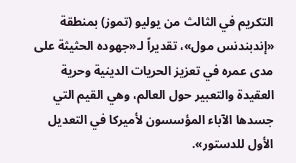التكريم في الثالث من يوليو (تموز) بمنطقة «إندبندنس مول»، تقديراً لـ«جهوده الحثيثة على مدى عمره في تعزيز الحريات الدينية وحرية العقيدة والتعبير حول العالم، وهي القيم التي جسدها الآباء المؤسسون لأميركا في التعديل الأول للدستور».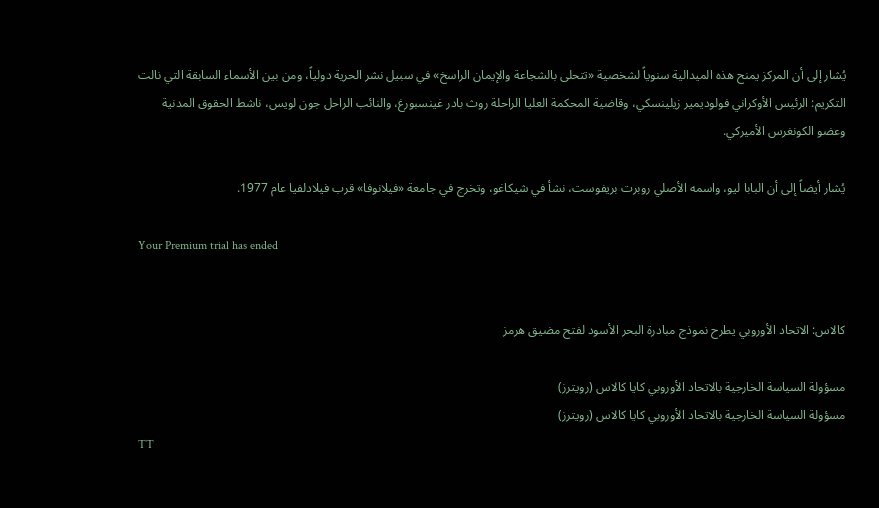يُشار إلى أن المركز يمنح هذه الميدالية سنوياً لشخصية «تتحلى بالشجاعة والإيمان الراسخ» في سبيل نشر الحرية دولياً، ومن بين الأسماء السابقة التي نالت التكريم: الرئيس الأوكراني فولوديمير زيلينسكي، وقاضية المحكمة العليا الراحلة روث بادر غينسبورغ، والنائب الراحل جون لويس، ناشط الحقوق المدنية وعضو الكونغرس الأميركي.

يُشار أيضاً إلى أن البابا ليو، واسمه الأصلي روبرت بريفوست، نشأ في شيكاغو، وتخرج في جامعة «فيلانوفا» قرب فيلادلفيا عام 1977.

Your Premium trial has ended


كالاس: الاتحاد الأوروبي يطرح نموذج مبادرة البحر الأسود لفتح مضيق هرمز

مسؤولة السياسة الخارجية بالاتحاد الأوروبي كايا كالاس ‌(رويترز)
مسؤولة السياسة الخارجية بالاتحاد الأوروبي كايا كالاس ‌(رويترز)
TT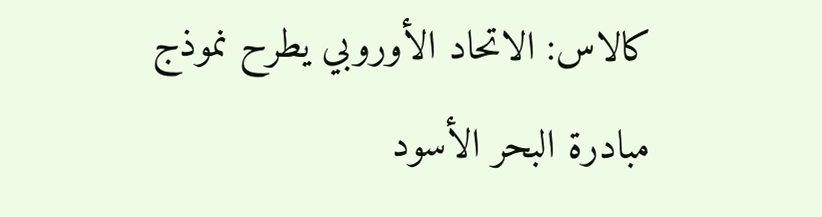كالاس: الاتحاد الأوروبي يطرح نموذج مبادرة البحر الأسود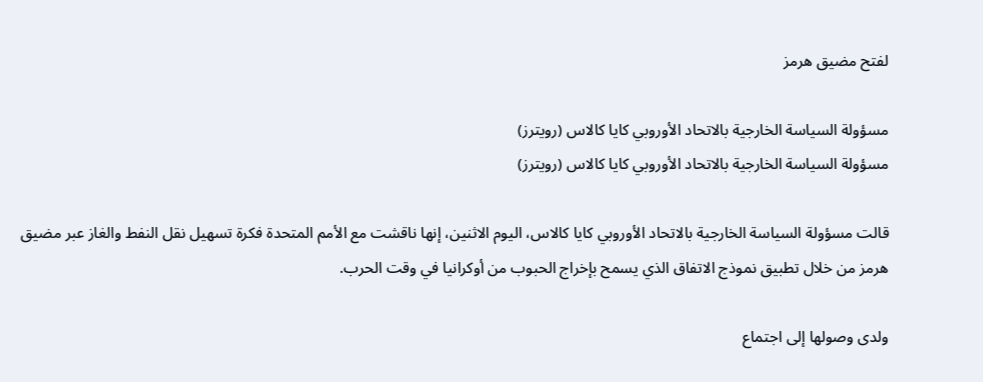لفتح مضيق هرمز

مسؤولة السياسة الخارجية بالاتحاد الأوروبي كايا كالاس ‌(رويترز)
مسؤولة السياسة الخارجية بالاتحاد الأوروبي كايا كالاس ‌(رويترز)

قالت مسؤولة السياسة الخارجية بالاتحاد الأوروبي كايا كالاس، اليوم ‌الاثنين، إنها ناقشت مع الأمم المتحدة فكرة تسهيل نقل النفط والغاز عبر مضيق هرمز من خلال تطبيق نموذج الاتفاق الذي يسمح بإخراج الحبوب من أوكرانيا في وقت الحرب.

ولدى وصولها إلى اجتماع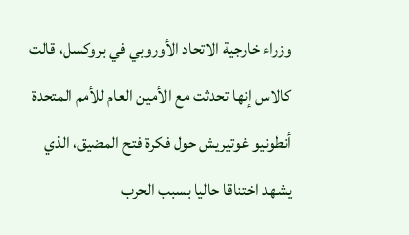وزراء خارجية الاتحاد الأوروبي في بروكسل، قالت كالاس إنها تحدثت مع الأمين العام للأمم المتحدة أنطونيو غوتيريش حول فكرة فتح المضيق، الذي يشهد اختناقا حاليا بسبب ‌الحرب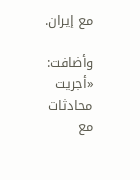مع ‌إيران.

وأضافت: «أجريت محادثات مع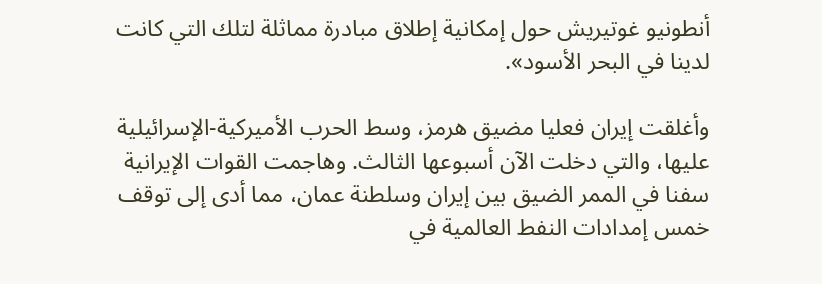أنطونيو غوتيريش ‌حول إمكانية إطلاق مبادرة مماثلة لتلك التي كانت لدينا في البحر الأسود».

وأغلقت إيران فعليا مضيق هرمز، وسط الحرب الأميركية-الإسرائيلية عليها، والتي دخلت الآن أسبوعها الثالث. وهاجمت القوات الإيرانية سفنا في الممر الضيق بين إيران وسلطنة عمان، مما أدى إلى توقف خمس إمدادات النفط العالمية في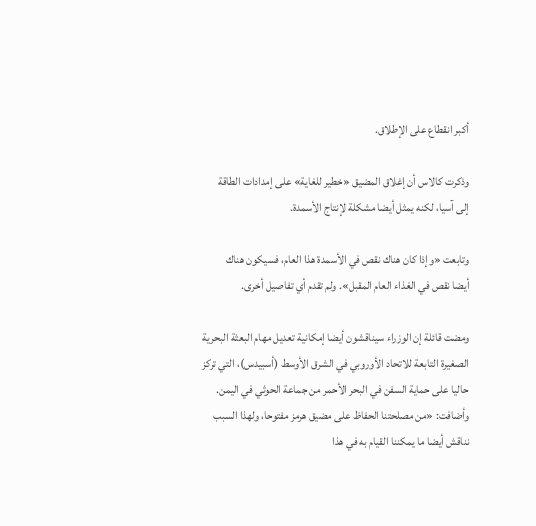أكبر انقطاع على الإطلاق.

وذكرت كالاس أن إغلاق المضيق «خطير ‌للغاية» على إمدادات الطاقة إلى ‌آسيا، لكنه يمثل أيضا مشكلة لإنتاج الأسمدة.

وتابعت «وإذا كان ‌هناك نقص في الأسمدة هذا العام، فسيكون هناك أيضا ‌نقص في الغذاء العام المقبل». ولم تقدم أي تفاصيل أخرى.

ومضت قائلة إن الوزراء سيناقشون أيضا إمكانية تعديل مهام البعثة البحرية الصغيرة التابعة للاتحاد الأوروبي في الشرق ‌الأوسط (أسبيدس)، التي تركز حاليا على حماية السفن في البحر الأحمر من جماعة الحوثي في اليمن. وأضافت: «من مصلحتنا الحفاظ على مضيق هرمز مفتوحا، ولهذا السبب نناقش أيضا ما يمكننا القيام به في هذا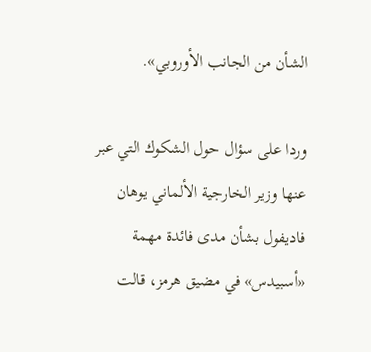الشأن من الجانب الأوروبي».

وردا على سؤال حول الشكوك التي عبر عنها وزير الخارجية الألماني يوهان فاديفول بشأن مدى فائدة مهمة «أسبيدس» في مضيق هرمز، قالت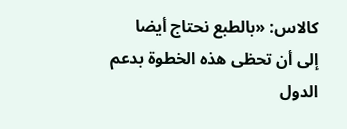كالاس: «بالطبع نحتاج أيضا إلى أن تحظى هذه الخطوة بدعم الدول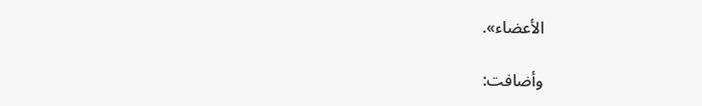الأعضاء».

وأضافت: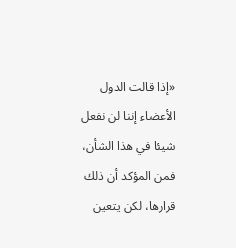«إذا قالت الدول الأعضاء إننا لن نفعل شيئا في هذا الشأن، فمن المؤكد أن ذلك قرارها، لكن يتعين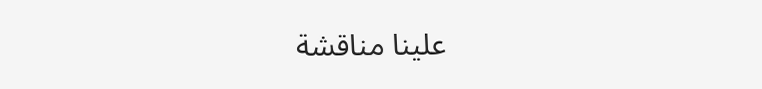علينا مناقشة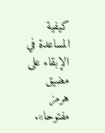كيفية المساعدة في الإبقاء على مضيق هرمز مفتوحا».